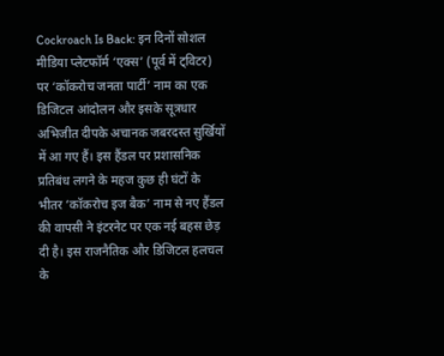Cockroach Is Back: इन दिनों सोशल मीडिया प्लेटफॉर्म ‘एक्स’ (पूर्व में ट्विटर) पर ‘कॉकरोच जनता पार्टी’ नाम का एक डिजिटल आंदोलन और इसके सूत्रधार अभिजीत दीपके अचानक जबरदस्त सुर्खियों में आ गए हैं। इस हैंडल पर प्रशासनिक प्रतिबंध लगने के महज कुछ ही घंटों के भीतर ‘कॉकरोच इज बैक’ नाम से नए हैंडल की वापसी ने इंटरनेट पर एक नई बहस छेड़ दी है। इस राजनैतिक और डिजिटल हलचल के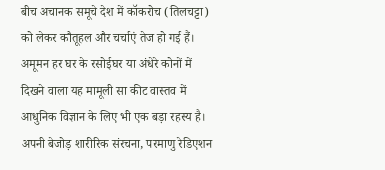बीच अचानक समूचे देश में कॉकरोच (तिलचट्टा) को लेकर कौतूहल और चर्चाएं तेज हो गई हैं। अमूमन हर घर के रसोईघर या अंधेरे कोनों में दिखने वाला यह मामूली सा कीट वास्तव में आधुनिक विज्ञान के लिए भी एक बड़ा रहस्य है। अपनी बेजोड़ शारीरिक संरचना, परमाणु रेडिएशन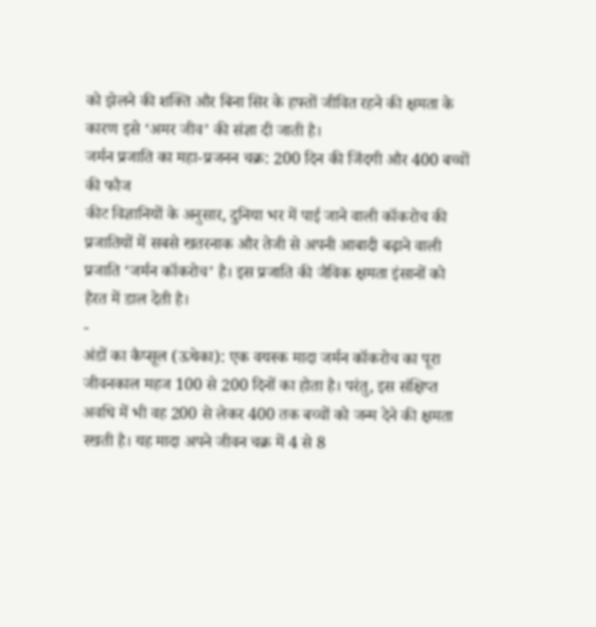को झेलने की शक्ति और बिना सिर के हफ्तों जीवित रहने की क्षमता के कारण इसे ‘अमर जीव’ की संज्ञा दी जाती है।
जर्मन प्रजाति का महा-प्रजनन चक्र: 200 दिन की जिंदगी और 400 बच्चों की फौज
कीट विज्ञानियों के अनुसार, दुनिया भर में पाई जाने वाली कॉकरोच की प्रजातियों में सबसे खतरनाक और तेजी से अपनी आबादी बढ़ाने वाली प्रजाति ‘जर्मन कॉकरोच’ है। इस प्रजाति की जैविक क्षमता इंसानों को हैरत में डाल देती है।
-
अंडों का कैप्सूल (ऊथेका): एक वयस्क मादा जर्मन कॉकरोच का पूरा जीवनकाल महज 100 से 200 दिनों का होता है। परंतु, इस संक्षिप्त अवधि में भी वह 200 से लेकर 400 तक बच्चों को जन्म देने की क्षमता रखती है। यह मादा अपने जीवन चक्र में 4 से 8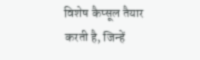विशेष कैप्सूल तैयार करती है, जिन्हें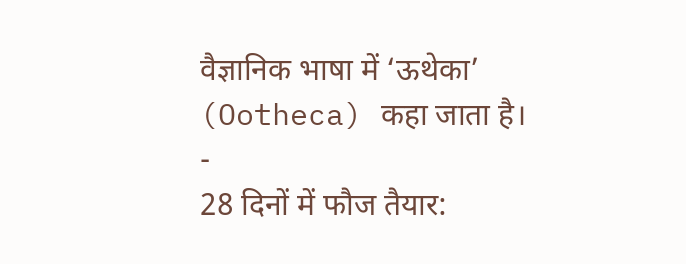वैज्ञानिक भाषा में ‘ऊथेका’ (Ootheca) कहा जाता है।
-
28 दिनों में फौज तैयार: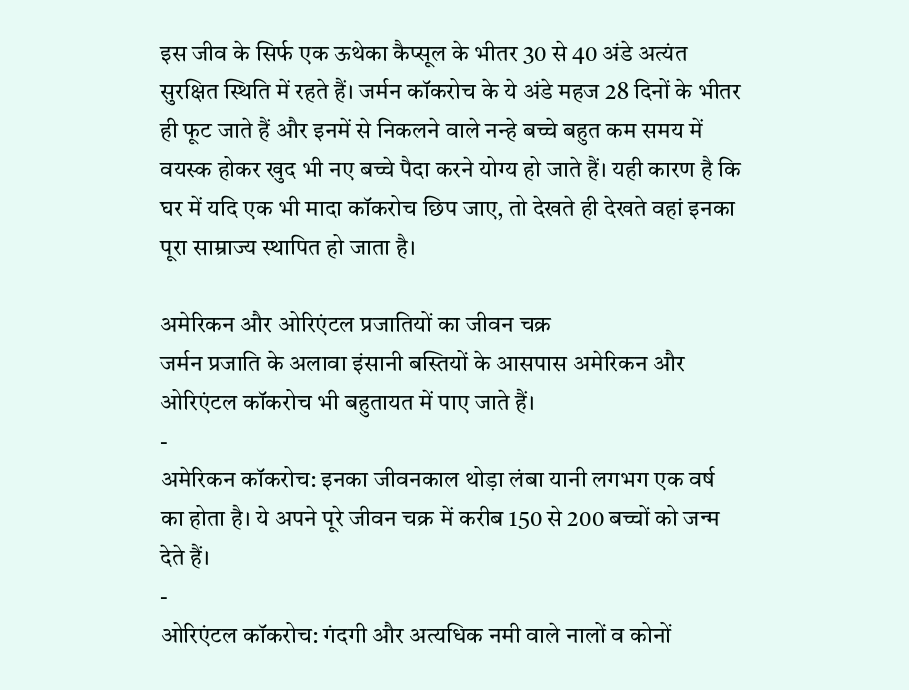इस जीव के सिर्फ एक ऊथेका कैप्सूल के भीतर 30 से 40 अंडे अत्यंत सुरक्षित स्थिति में रहते हैं। जर्मन कॉकरोच के ये अंडे महज 28 दिनों के भीतर ही फूट जाते हैं और इनमें से निकलने वाले नन्हे बच्चे बहुत कम समय में वयस्क होकर खुद भी नए बच्चे पैदा करने योग्य हो जाते हैं। यही कारण है कि घर में यदि एक भी मादा कॉकरोच छिप जाए, तो देखते ही देखते वहां इनका पूरा साम्राज्य स्थापित हो जाता है।

अमेरिकन और ओरिएंटल प्रजातियों का जीवन चक्र
जर्मन प्रजाति के अलावा इंसानी बस्तियों के आसपास अमेरिकन और ओरिएंटल कॉकरोच भी बहुतायत में पाए जाते हैं।
-
अमेरिकन कॉकरोच: इनका जीवनकाल थोड़ा लंबा यानी लगभग एक वर्ष का होता है। ये अपने पूरे जीवन चक्र में करीब 150 से 200 बच्चों को जन्म देते हैं।
-
ओरिएंटल कॉकरोच: गंदगी और अत्यधिक नमी वाले नालों व कोनों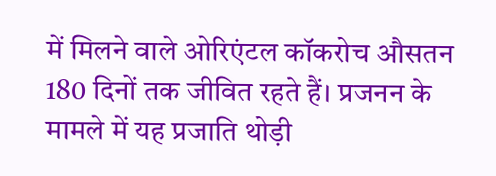में मिलने वाले ओरिएंटल कॉकरोच औसतन 180 दिनों तक जीवित रहते हैं। प्रजनन के मामले में यह प्रजाति थोड़ी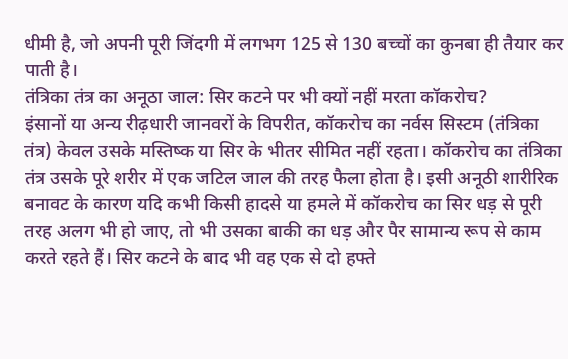धीमी है, जो अपनी पूरी जिंदगी में लगभग 125 से 130 बच्चों का कुनबा ही तैयार कर पाती है।
तंत्रिका तंत्र का अनूठा जाल: सिर कटने पर भी क्यों नहीं मरता कॉकरोच?
इंसानों या अन्य रीढ़धारी जानवरों के विपरीत, कॉकरोच का नर्वस सिस्टम (तंत्रिका तंत्र) केवल उसके मस्तिष्क या सिर के भीतर सीमित नहीं रहता। कॉकरोच का तंत्रिका तंत्र उसके पूरे शरीर में एक जटिल जाल की तरह फैला होता है। इसी अनूठी शारीरिक बनावट के कारण यदि कभी किसी हादसे या हमले में कॉकरोच का सिर धड़ से पूरी तरह अलग भी हो जाए, तो भी उसका बाकी का धड़ और पैर सामान्य रूप से काम करते रहते हैं। सिर कटने के बाद भी वह एक से दो हफ्ते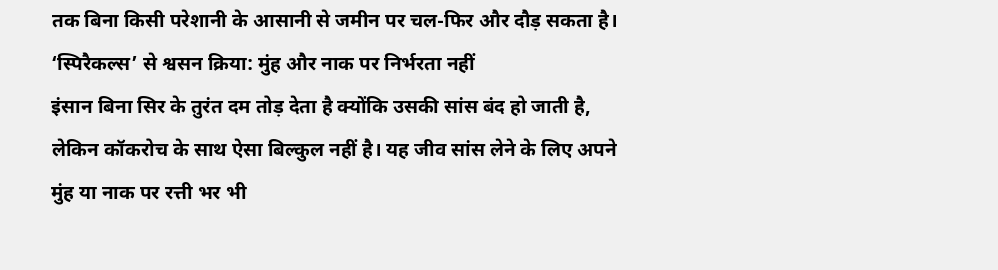तक बिना किसी परेशानी के आसानी से जमीन पर चल-फिर और दौड़ सकता है।
‘स्पिरैकल्स’ से श्वसन क्रिया: मुंह और नाक पर निर्भरता नहीं
इंसान बिना सिर के तुरंत दम तोड़ देता है क्योंकि उसकी सांस बंद हो जाती है, लेकिन कॉकरोच के साथ ऐसा बिल्कुल नहीं है। यह जीव सांस लेने के लिए अपने मुंह या नाक पर रत्ती भर भी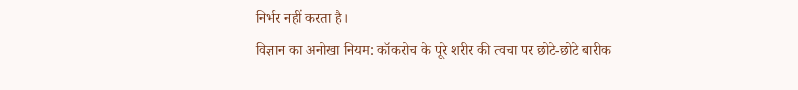निर्भर नहीं करता है।
विज्ञान का अनोखा नियम: कॉकरोच के पूरे शरीर की त्वचा पर छोटे-छोटे बारीक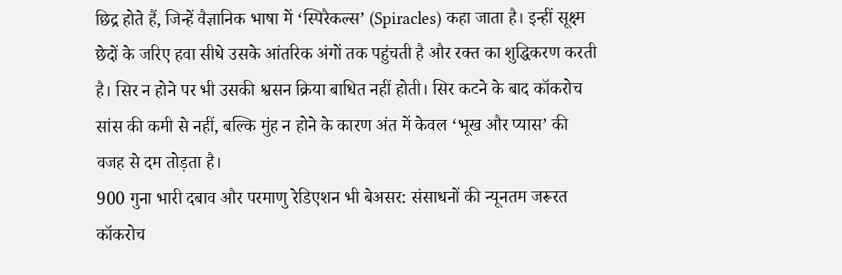छिद्र होते हैं, जिन्हें वैज्ञानिक भाषा में ‘स्पिरैकल्स’ (Spiracles) कहा जाता है। इन्हीं सूक्ष्म छेदों के जरिए हवा सीधे उसके आंतरिक अंगों तक पहुंचती है और रक्त का शुद्धिकरण करती है। सिर न होने पर भी उसकी श्वसन क्रिया बाधित नहीं होती। सिर कटने के बाद कॉकरोच सांस की कमी से नहीं, बल्कि मुंह न होने के कारण अंत में केवल ‘भूख और प्यास’ की वजह से दम तोड़ता है।
900 गुना भारी दबाव और परमाणु रेडिएशन भी बेअसर: संसाधनों की न्यूनतम जरूरत
कॉकरोच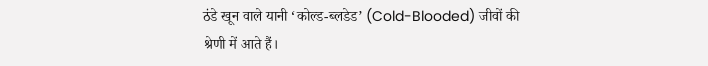ठंडे खून वाले यानी ‘कोल्ड-ब्लडेड’ (Cold-Blooded) जीवों की श्रेणी में आते हैं।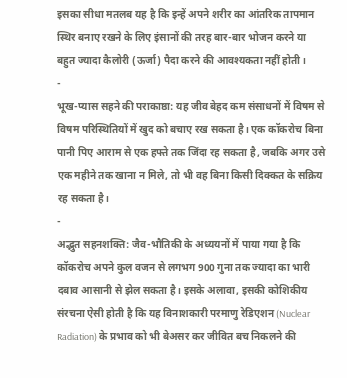इसका सीधा मतलब यह है कि इन्हें अपने शरीर का आंतरिक तापमान स्थिर बनाए रखने के लिए इंसानों की तरह बार-बार भोजन करने या बहुत ज्यादा कैलोरी (ऊर्जा) पैदा करने की आवश्यकता नहीं होती।
-
भूख-प्यास सहने की पराकाष्ठा: यह जीव बेहद कम संसाधनों में विषम से विषम परिस्थितियों में खुद को बचाए रख सकता है। एक कॉकरोच बिना पानी पिए आराम से एक हफ्ते तक जिंदा रह सकता है, जबकि अगर उसे एक महीने तक खाना न मिले, तो भी वह बिना किसी दिक्कत के सक्रिय रह सकता है।
-
अद्भुत सहनशक्ति: जैव-भौतिकी के अध्ययनों में पाया गया है कि कॉकरोच अपने कुल वजन से लगभग 900 गुना तक ज्यादा का भारी दबाव आसानी से झेल सकता है। इसके अलावा, इसकी कोशिकीय संरचना ऐसी होती है कि यह विनाशकारी परमाणु रेडिएशन (Nuclear Radiation) के प्रभाव को भी बेअसर कर जीवित बच निकलने की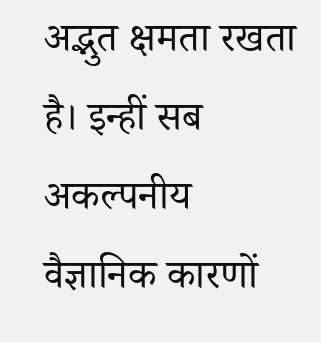अद्भुत क्षमता रखता है। इन्हीं सब अकल्पनीय वैज्ञानिक कारणों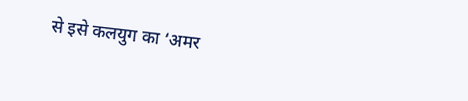से इसे कलयुग का ‘अमर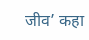जीव’ कहा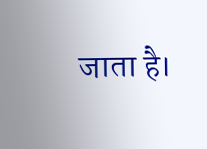जाता है।